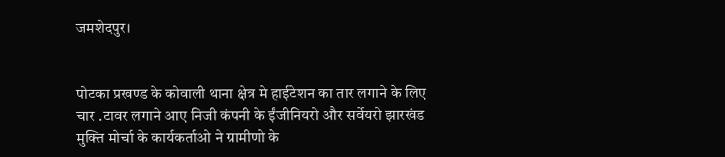जमशेदपुर।


पोटका प्रखण्ड के कोवाली थाना क्षेत्र मे हाईटेशन का तार लगाने के लिए चार .टावर लगाने आए निजी कंपनी के ईंजीनियरो और सर्वेयरो झारखंड मुक्ति मोर्चा के कार्यकर्ताओ ने ग्रामीणो के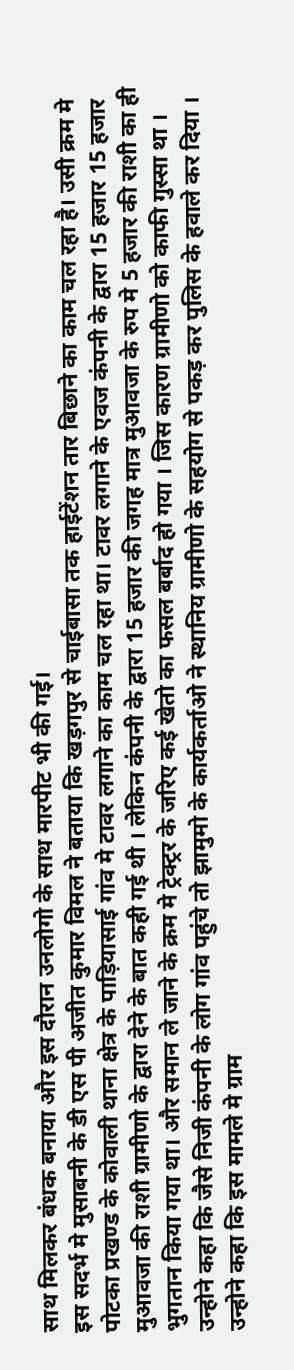साथ मिलकर बंधक बनाया और इस दौरान उनलोगो के साथ मारपीट भी की गई।
इस सदर्भ मे मुसाबनी के डी एस पी अजीत कुमार विमल ने बताया कि खड़गपुर से चाईबासा तक हाईटेंशन तार बिछाने का काम चल रहा है। उसी क्रम मे पोटका प्रखण्ड के कोवाली थाना क्षेत्र के पाड़ियासाई गांव मे टावर लगाने का काम चल रहा था। टावर लगाने के एवज कंपनी के द्वारा 15 हजार 15 हजार मुआवजा की राशी ग्रामीणो के द्वारा देने के बात कही गई थी । लेकिन कंपनी के द्वारा 15 हजार की जगह मात्र मुआवजा के रुप मे 5 हजार की राशी का ही भुगतान किया गया था। और समान ले जाने के क्रम मे ट्रेक्ट्रर के जरिए कई खेतो का फसल बर्बाद हो गया । जिस कारण ग्रामीणो को काफी गुस्सा था । उन्होने कहा कि जैसे निजी कंपनी के लोग गांव पहुंचे तो झामुमो के कार्यकर्ताओ ने स्थानिय ग्रामीणो के सहयोग से पकड़ कर पुलिस के हवाले कर दिया । उन्होने कहा कि इस मामले मे ग्राम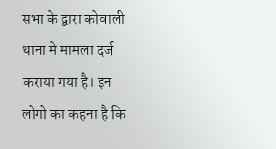सभा के द्वारा कोवाली थाना मे मामला दर्ज कराया गया है। इन लोगो का कहना है कि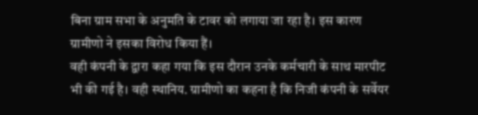बिना ग्राम सभा के अनुमति के टावर को लगाया जा रहा है। इस कारण ग्रामीणो ने इसका विरोध किया हैं।
वही कंपनी के द्वारा कहा गया कि इस दौरान उनके कर्मचारी के साथ मारपीट भी की गई है। वही स्थानिय. ग्रामीणो का कहना है कि निजी कंपनी के सर्वेयर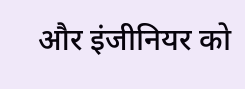और इंजीनियर को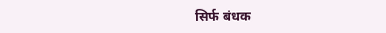सिर्फ बंधक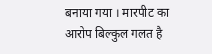बनाया गया । मारपीट का आरोप बिल्कुल गलत है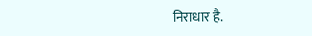निराधार है.